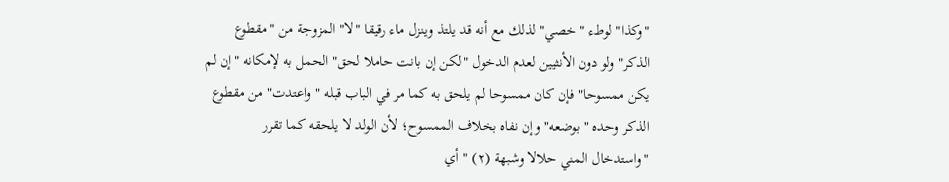"وكذا" لوطء "خصي" لذلك مع أنه قد يلتذ وينزل ماء رقيقا "لا" المزوجة من "مقطوع الذكر" ولو دون الأنثيين لعدم الدخول "لكن إن بانت حاملا لحق" الحمل به لإمكانه "إن لم يكن ممسوحا" فإن كان ممسوحا لم يلحق به كما مر في الباب قبله "واعتدت" من مقطوع الذكر وحده "بوضعه" وإن نفاه بخلاف الممسوح؛ لأن الولد لا يلحقه كما تقرر "واستدخال المني حلالا وشبهة (٢) " أي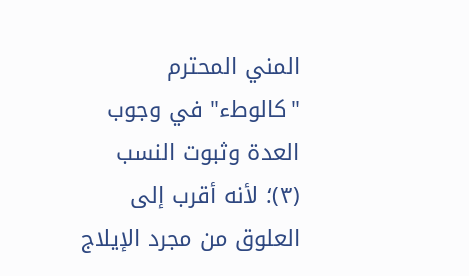المني المحترم "كالوطء" في وجوب العدة وثبوت النسب (٣)؛ لأنه أقرب إلى العلوق من مجرد الإيلاج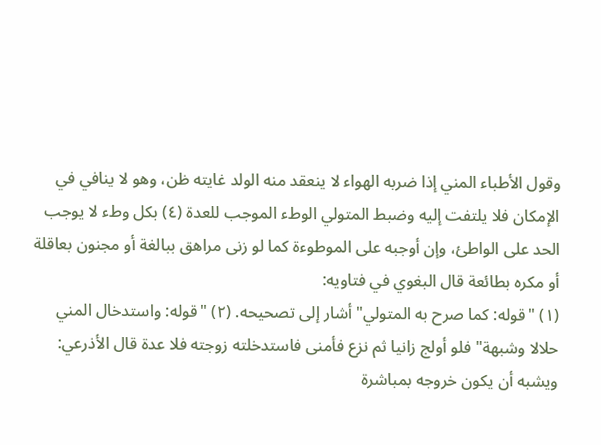وقول الأطباء المني إذا ضربه الهواء لا ينعقد منه الولد غايته ظن، وهو لا ينافي في الإمكان فلا يلتفت إليه وضبط المتولي الوطء الموجب للعدة (٤) بكل وطء لا يوجب الحد على الواطئ، وإن أوجبه على الموطوءة كما لو زنى مراهق ببالغة أو مجنون بعاقلة أو مكره بطائعة قال البغوي في فتاويه:
(١) "قوله: كما صرح به المتولي" أشار إلى تصحيحه. (٢) "قوله: واستدخال المني حلالا وشبهة" فلو أولج زانيا ثم نزع فأمنى فاستدخلته زوجته فلا عدة قال الأذرعي: ويشبه أن يكون خروجه بمباشرة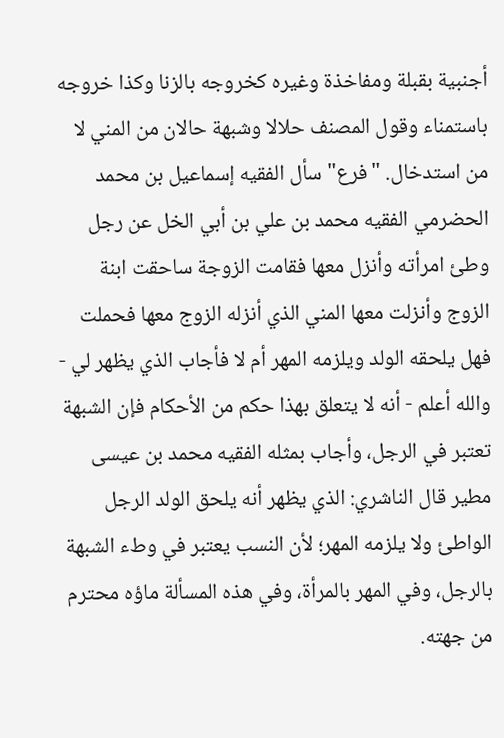أجنبية بقبلة ومفاخذة وغيره كخروجه بالزنا وكذا خروجه باستمناء وقول المصنف حلالا وشبهة حالان من المني لا من استدخال. "فرع" سأل الفقيه إسماعيل بن محمد الحضرمي الفقيه محمد بن علي بن أبي الخل عن رجل وطئ امرأته وأنزل معها فقامت الزوجة ساحقت ابنة الزوج وأنزلت معها المني الذي أنزله الزوج معها فحملت فهل يلحقه الولد ويلزمه المهر أم لا فأجاب الذي يظهر لي - والله أعلم - أنه لا يتعلق بهذا حكم من الأحكام فإن الشبهة تعتبر في الرجل، وأجاب بمثله الفقيه محمد بن عيسى مطير قال الناشري: الذي يظهر أنه يلحق الولد الرجل الواطئ ولا يلزمه المهر؛ لأن النسب يعتبر في وطء الشبهة بالرجل، وفي المهر بالمرأة، وفي هذه المسألة ماؤه محترم من جهته.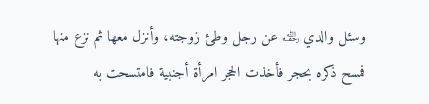وسئل والدي ﵀ عن رجل وطئ زوجته، وأنزل معها ثم نزع منها فمسح ذكره بحجر فأخذت الحجر امرأة أجنبية فامتسحت به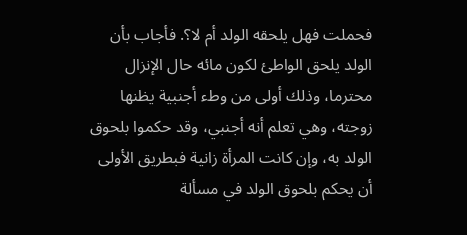فحملت فهل يلحقه الولد أم لا؟. فأجاب بأن الولد يلحق الواطئ لكون مائه حال الإنزال محترما، وذلك أولى من وطء أجنبية يظنها زوجته، وهي تعلم أنه أجنبي، وقد حكموا بلحوق الولد به، وإن كانت المرأة زانية فبطريق الأولى أن يحكم بلحوق الولد في مسألة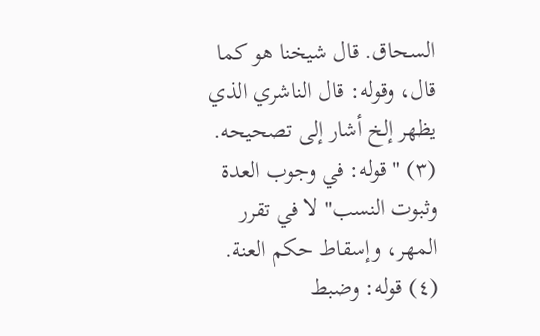السحاق. قال شيخنا هو كما قال، وقوله: قال الناشري الذي يظهر إلخ أشار إلى تصحيحه. (٣) "قوله: في وجوب العدة وثبوت النسب" لا في تقرر المهر، وإسقاط حكم العنة. (٤) قوله: وضبط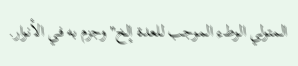المتولي الوطء الموجب للعدة إلخ" وجزم به في الأنوار.